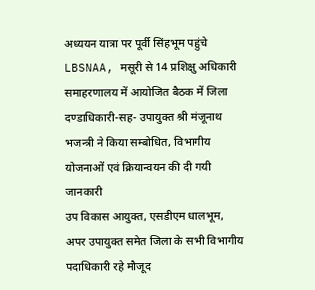अध्ययन यात्रा पर पूर्वी सिंहभूम पहुंचे LBSNAA, मसूरी से 14 प्रशिक्षु अधिकारी
समाहरणालय में आयोजित बैठक में जिला दण्डाधिकारी-सह- उपायुक्त श्री मंजूनाथ भजन्त्री ने किया सम्बोधित, विभागीय योजनाओं एवं क्रियान्वयन की दी गयी जानकारी
उप विकास आयुक्त, एसडीएम धालभूम, अपर उपायुक्त समेत जिला के सभी विभागीय पदाधिकारी रहे मौजूद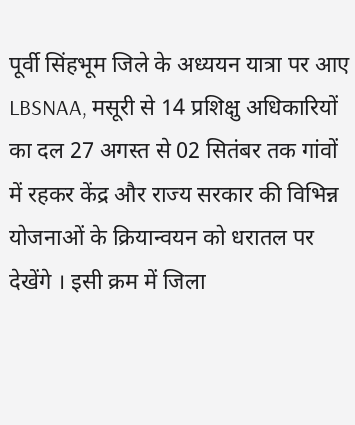पूर्वी सिंहभूम जिले के अध्ययन यात्रा पर आए LBSNAA, मसूरी से 14 प्रशिक्षु अधिकारियों का दल 27 अगस्त से 02 सितंबर तक गांवों में रहकर केंद्र और राज्य सरकार की विभिन्न योजनाओं के क्रियान्वयन को धरातल पर देखेंगे । इसी क्रम में जिला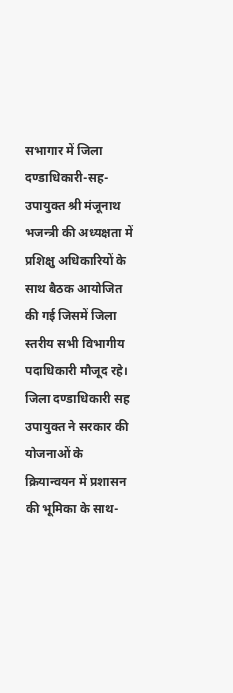सभागार में जिला दण्डाधिकारी-सह- उपायुक्त श्री मंजूनाथ भजन्त्री की अध्यक्षता में प्रशिक्षु अधिकारियों के साथ बैठक आयोजित की गई जिसमें जिला स्तरीय सभी विभागीय पदाधिकारी मौजूद रहे। जिला दण्डाधिकारी सह उपायुक्त ने सरकार की योजनाओं के क्रियान्वयन में प्रशासन की भूमिका के साथ-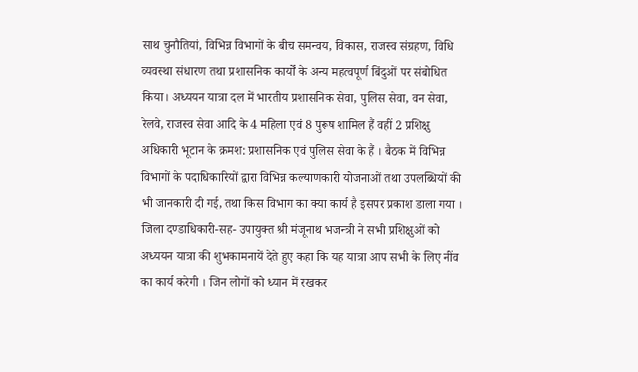साथ चुनौतियां, विभिन्न विभागों के बीच समन्वय, विकास, राजस्व संग्रहण, विधि व्यवस्था संधारण तथा प्रशासनिक कार्यों के अन्य महत्वपूर्ण बिंदुओं पर संबोधित किया। अध्ययन यात्रा दल में भारतीय प्रशासनिक सेवा, पुलिस सेवा, वन सेवा, रेलवे, राजस्व सेवा आदि के 4 महिला एवं 8 पुरूष शामिल हैं वहीं 2 प्रशिक्षु अधिकारी भूटान के क्रमश: प्रशासनिक एवं पुलिस सेवा के हैं । बैठक में विभिन्न विभागों के पदाधिकारियों द्वारा विभिन्न कल्याणकारी योजनाओं तथा उपलब्धियों की भी जानकारी दी गई, तथा किस विभाग का क्या कार्य है इसपर प्रकाश डाला गया ।
जिला दण्डाधिकारी-सह- उपायुक्त श्री मंजूनाथ भजन्त्री ने सभी प्रशिक्षुओं को अध्ययन यात्रा की शुभकामनायें देते हुए कहा कि यह यात्रा आप सभी के लिए नींव का कार्य करेगी । जिन लोगों को ध्यान में रखकर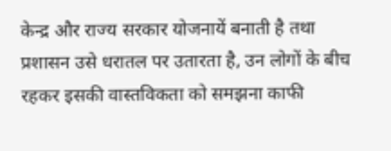केन्द्र और राज्य सरकार योजनायें बनाती है तथा प्रशासन उसे धरातल पर उतारता है, उन लोगों के बीच रहकर इसकी वास्तविकता को समझना काफी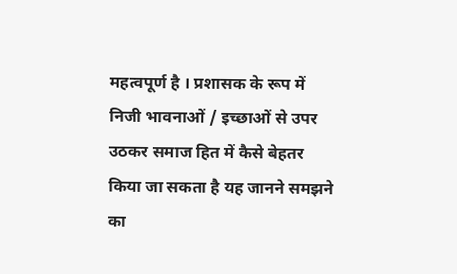महत्वपूर्ण है । प्रशासक के रूप में निजी भावनाओं / इच्छाओं से उपर उठकर समाज हित में कैसे बेहतर किया जा सकता है यह जानने समझने का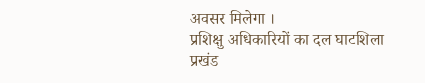अवसर मिलेगा ।
प्रशिक्षु अधिकारियों का दल घाटशिला प्रखंड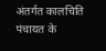अंतर्गत कालचिति पंचायत के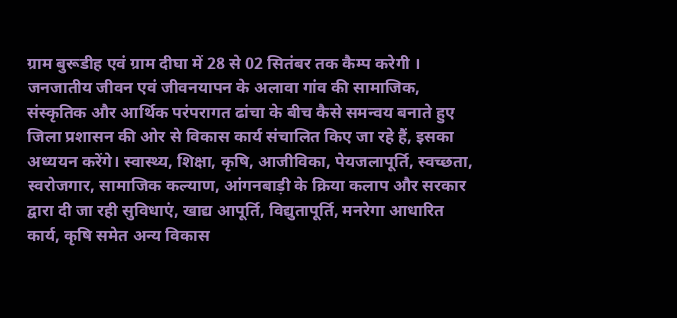ग्राम बुरूडीह एवं ग्राम दीघा में 28 से 02 सितंबर तक कैम्प करेगी । जनजातीय जीवन एवं जीवनयापन के अलावा गांव की सामाजिक, संस्कृतिक और आर्थिक परंपरागत ढांचा के बीच कैसे समन्वय बनाते हुए जिला प्रशासन की ओर से विकास कार्य संचालित किए जा रहे हैं, इसका अध्ययन करेंगे। स्वास्थ्य, शिक्षा, कृषि, आजीविका, पेयजलापूर्ति, स्वच्छता, स्वरोजगार, सामाजिक कल्याण, आंगनबाड़ी के क्रिया कलाप और सरकार द्वारा दी जा रही सुविधाएं, खाद्य आपूर्ति, विद्युतापूर्ति, मनरेगा आधारित कार्य, कृषि समेत अन्य विकास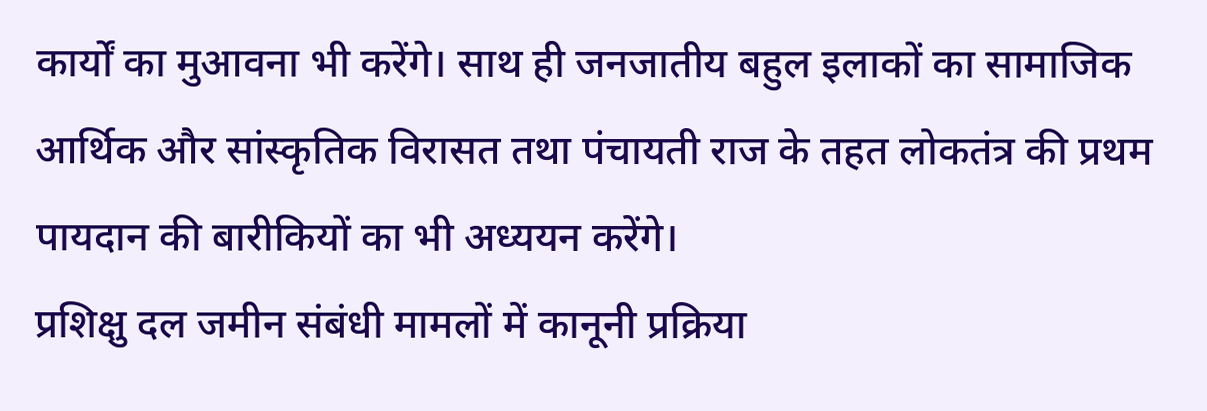कार्यों का मुआवना भी करेंगे। साथ ही जनजातीय बहुल इलाकों का सामाजिक आर्थिक और सांस्कृतिक विरासत तथा पंचायती राज के तहत लोकतंत्र की प्रथम पायदान की बारीकियों का भी अध्ययन करेंगे।
प्रशिक्षु दल जमीन संबंधी मामलों में कानूनी प्रक्रिया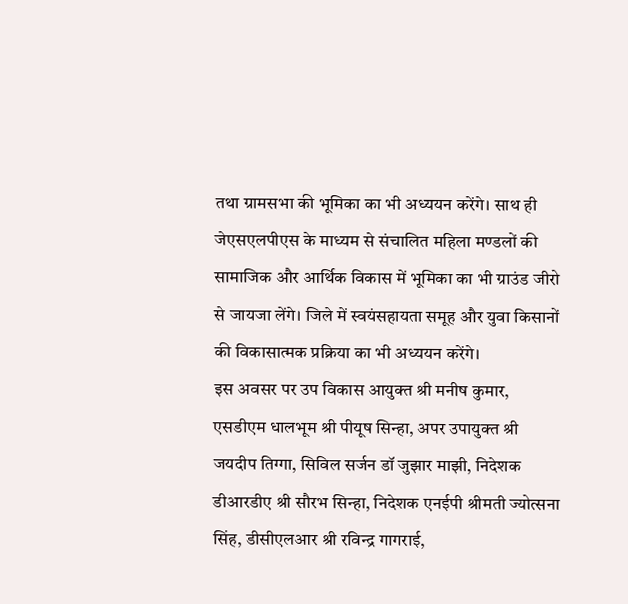तथा ग्रामसभा की भूमिका का भी अध्ययन करेंगे। साथ ही जेएसएलपीएस के माध्यम से संचालित महिला मण्डलों की सामाजिक और आर्थिक विकास में भूमिका का भी ग्राउंड जीरो से जायजा लेंगे। जिले में स्वयंसहायता समूह और युवा किसानों की विकासात्मक प्रक्रिया का भी अध्ययन करेंगे।
इस अवसर पर उप विकास आयुक्त श्री मनीष कुमार, एसडीएम धालभूम श्री पीयूष सिन्हा, अपर उपायुक्त श्री जयदीप तिग्गा, सिविल सर्जन डॉ जुझार माझी, निदेशक डीआरडीए श्री सौरभ सिन्हा, निदेशक एनईपी श्रीमती ज्योत्सना सिंह, डीसीएलआर श्री रविन्द्र गागराई,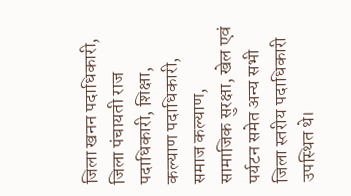जिला खनन पदाधिकारी, जिला पंचायती राज पदाधिकारी, शिक्षा, कल्याण पदाधिकारी, समाज कल्याण, सामाजिक सुरक्षा, खेल एवं पर्यटन समेत अन्य सभी जिला स्तरीय पदाधिकारी उपस्थित थे।